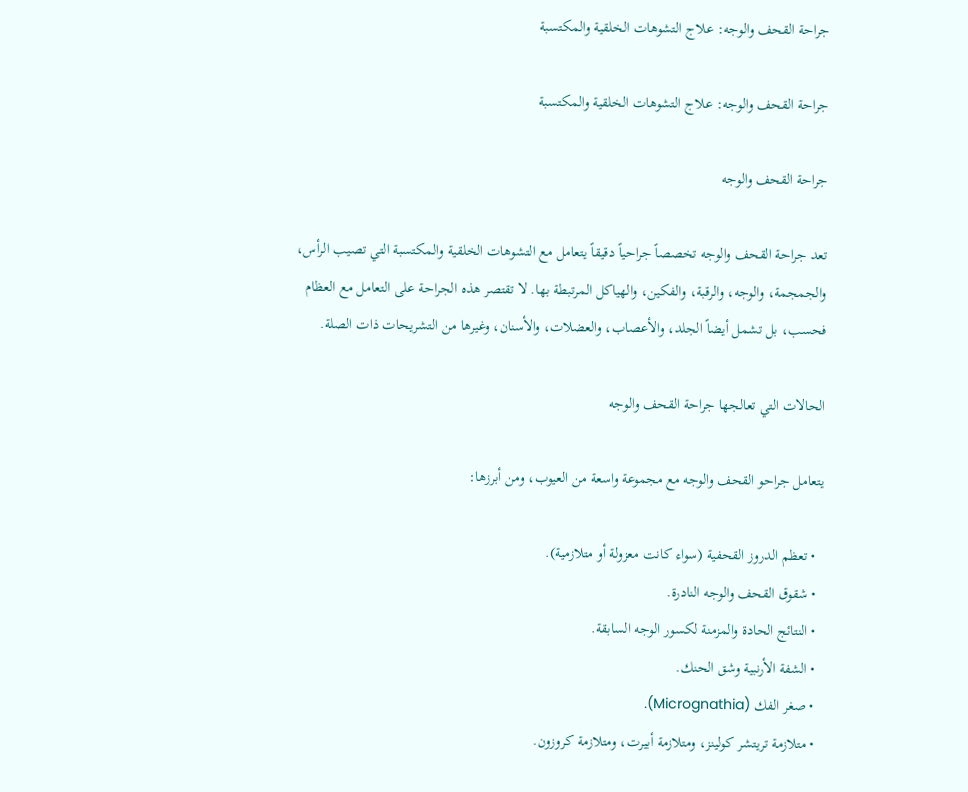جراحة القحف والوجه: علاج التشوهات الخلقية والمكتسبة

جراحة القحف والوجه: علاج التشوهات الخلقية والمكتسبة

جراحة القحف والوجه

تعد جراحة القحف والوجه تخصصاً جراحياً دقيقاً يتعامل مع التشوهات الخلقية والمكتسبة التي تصيب الرأس، والجمجمة، والوجه، والرقبة، والفكين، والهياكل المرتبطة بها. لا تقتصر هذه الجراحة على التعامل مع العظام فحسب، بل تشمل أيضاً الجلد، والأعصاب، والعضلات، والأسنان، وغيرها من التشريحات ذات الصلة.

الحالات التي تعالجها جراحة القحف والوجه

يتعامل جراحو القحف والوجه مع مجموعة واسعة من العيوب، ومن أبرزها:

  • تعظم الدروز القحفية (سواء كانت معزولة أو متلازمية).
  • شقوق القحف والوجه النادرة.
  • النتائج الحادة والمزمنة لكسور الوجه السابقة.
  • الشفة الأرنبية وشق الحنك.
  • صغر الفك (Micrognathia).
  • متلازمة تريتشر كولينز، ومتلازمة أبيرت، ومتلازمة كروزون.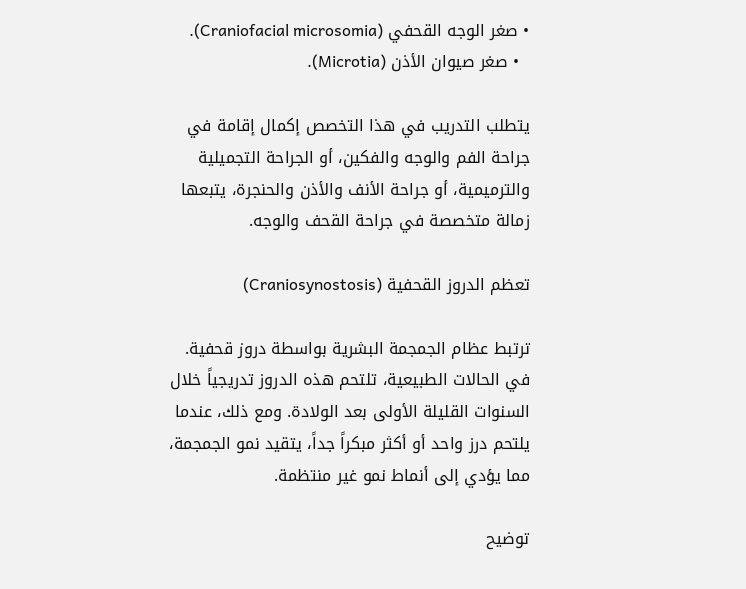• صغر الوجه القحفي (Craniofacial microsomia).
  • صغر صيوان الأذن (Microtia).

يتطلب التدريب في هذا التخصص إكمال إقامة في جراحة الفم والوجه والفكين، أو الجراحة التجميلية والترميمية، أو جراحة الأنف والأذن والحنجرة، يتبعها زمالة متخصصة في جراحة القحف والوجه.

تعظم الدروز القحفية (Craniosynostosis)

ترتبط عظام الجمجمة البشرية بواسطة دروز قحفية. في الحالات الطبيعية، تلتحم هذه الدروز تدريجياً خلال السنوات القليلة الأولى بعد الولادة. ومع ذلك، عندما يلتحم درز واحد أو أكثر مبكراً جداً، يتقيد نمو الجمجمة، مما يؤدي إلى أنماط نمو غير منتظمة.

توضيح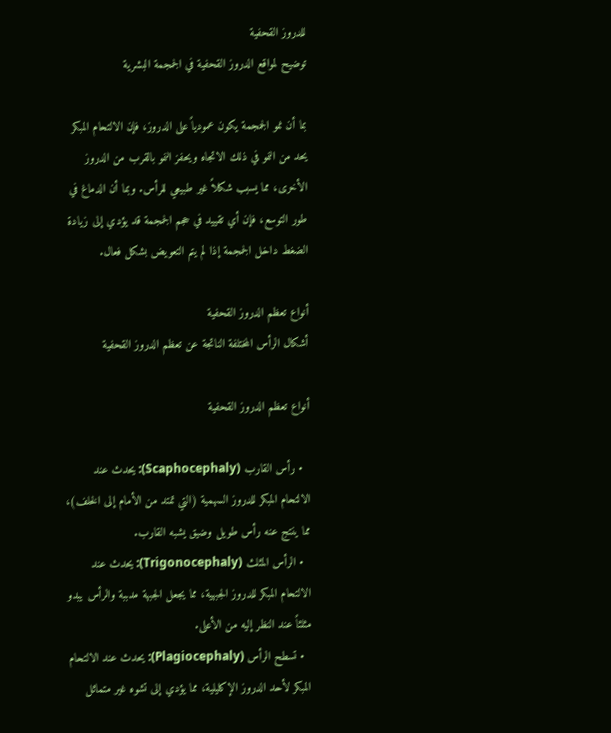للدروز القحفية
توضيح لمواقع الدروز القحفية في الجمجمة البشرية

بما أن نمو الجمجمة يكون عمودياً على الدروز، فإن الالتحام المبكر يحد من النمو في ذلك الاتجاه ويحفز النمو بالقرب من الدروز الأخرى، مما يسبب شكلاً غير طبيعي للرأس. وبما أن الدماغ في طور التوسع، فإن أي تقييد في حجم الجمجمة قد يؤدي إلى زيادة الضغط داخل الجمجمة إذا لم يتم التعويض بشكل فعال.

أنواع تعظم الدروز القحفية
أشكال الرأس المختلفة الناتجة عن تعظم الدروز القحفية

أنواع تعظم الدروز القحفية

  • رأس القارب (Scaphocephaly): يحدث عند الالتحام المبكر للدروز السهمية (التي تمتد من الأمام إلى الخلف)، مما ينتج عنه رأس طويل وضيق يشبه القارب.
  • الرأس المثلث (Trigonocephaly): يحدث عند الالتحام المبكر للدروز الجبهية، مما يجعل الجبهة مدببة والرأس يبدو مثلثاً عند النظر إليه من الأعلى.
  • تسطح الرأس (Plagiocephaly): يحدث عند الالتحام المبكر لأحد الدروز الإكليلية، مما يؤدي إلى تشوه غير متماثل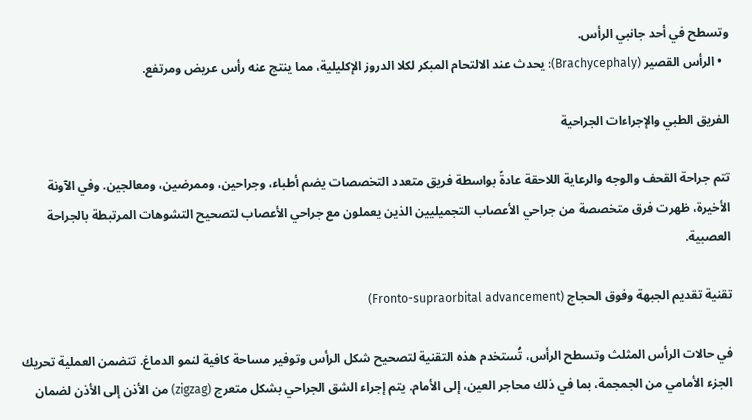وتسطح في أحد جانبي الرأس.
  • الرأس القصير (Brachycephaly): يحدث عند الالتحام المبكر لكلا الدروز الإكليلية، مما ينتج عنه رأس عريض ومرتفع.

الفريق الطبي والإجراءات الجراحية

تتم جراحة القحف والوجه والرعاية اللاحقة عادةً بواسطة فريق متعدد التخصصات يضم أطباء، وجراحين، وممرضين، ومعالجين. وفي الآونة الأخيرة، ظهرت فرق متخصصة من جراحي الأعصاب التجميليين الذين يعملون مع جراحي الأعصاب لتصحيح التشوهات المرتبطة بالجراحة العصبية.

تقنية تقديم الجبهة وفوق الحجاج (Fronto-supraorbital advancement)

في حالات الرأس المثلث وتسطح الرأس، تُستخدم هذه التقنية لتصحيح شكل الرأس وتوفير مساحة كافية لنمو الدماغ. تتضمن العملية تحريك الجزء الأمامي من الجمجمة، بما في ذلك محاجر العين، إلى الأمام. يتم إجراء الشق الجراحي بشكل متعرج (zigzag) من الأذن إلى الأذن لضمان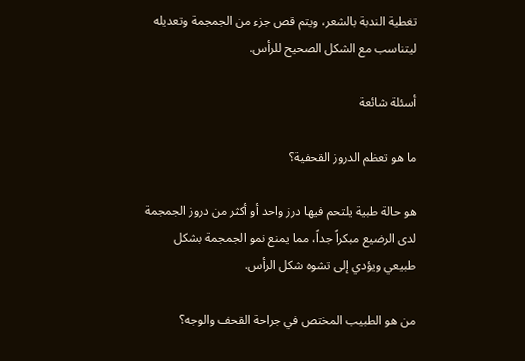تغطية الندبة بالشعر، ويتم قص جزء من الجمجمة وتعديله ليتناسب مع الشكل الصحيح للرأس.

أسئلة شائعة

ما هو تعظم الدروز القحفية؟

هو حالة طبية يلتحم فيها درز واحد أو أكثر من دروز الجمجمة لدى الرضيع مبكراً جداً، مما يمنع نمو الجمجمة بشكل طبيعي ويؤدي إلى تشوه شكل الرأس.

من هو الطبيب المختص في جراحة القحف والوجه؟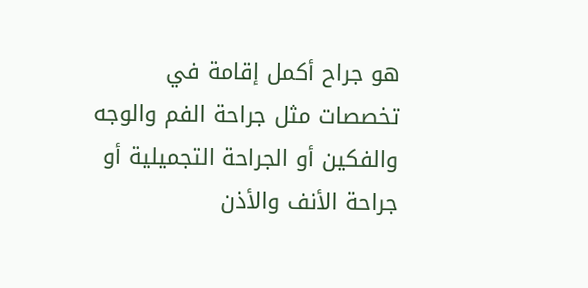هو جراح أكمل إقامة في تخصصات مثل جراحة الفم والوجه والفكين أو الجراحة التجميلية أو جراحة الأنف والأذن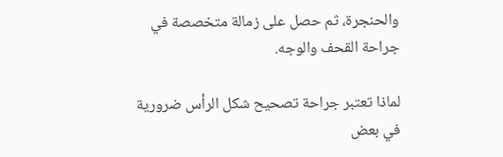والحنجرة، ثم حصل على زمالة متخصصة في جراحة القحف والوجه.

لماذا تعتبر جراحة تصحيح شكل الرأس ضرورية في بعض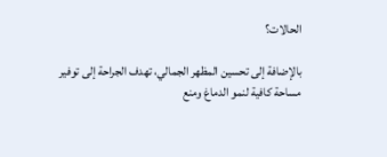الحالات؟

بالإضافة إلى تحسين المظهر الجمالي، تهدف الجراحة إلى توفير مساحة كافية لنمو الدماغ ومنع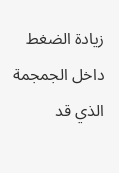زيادة الضغط داخل الجمجمة الذي قد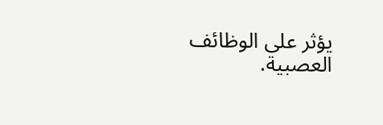يؤثر على الوظائف العصبية.